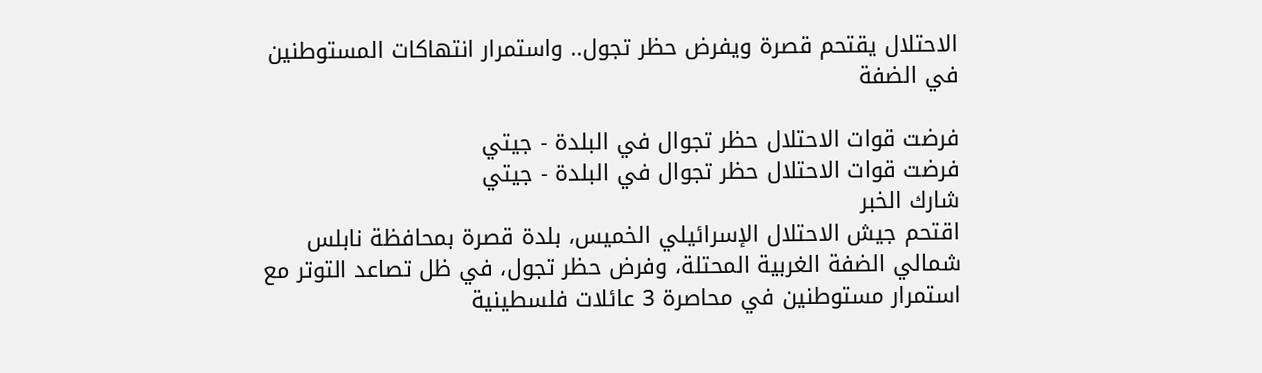الاحتلال يقتحم قصرة ويفرض حظر تجول.. واستمرار انتهاكات المستوطنين في الضفة

فرضت قوات الاحتلال حظر تجوال في البلدة - جيتي
فرضت قوات الاحتلال حظر تجوال في البلدة - جيتي
شارك الخبر
اقتحم جيش الاحتلال الإسرائيلي الخميس، بلدة قصرة بمحافظة نابلس شمالي الضفة الغربية المحتلة، وفرض حظر تجول، في ظل تصاعد التوتر مع استمرار مستوطنين في محاصرة 3 عائلات فلسطينية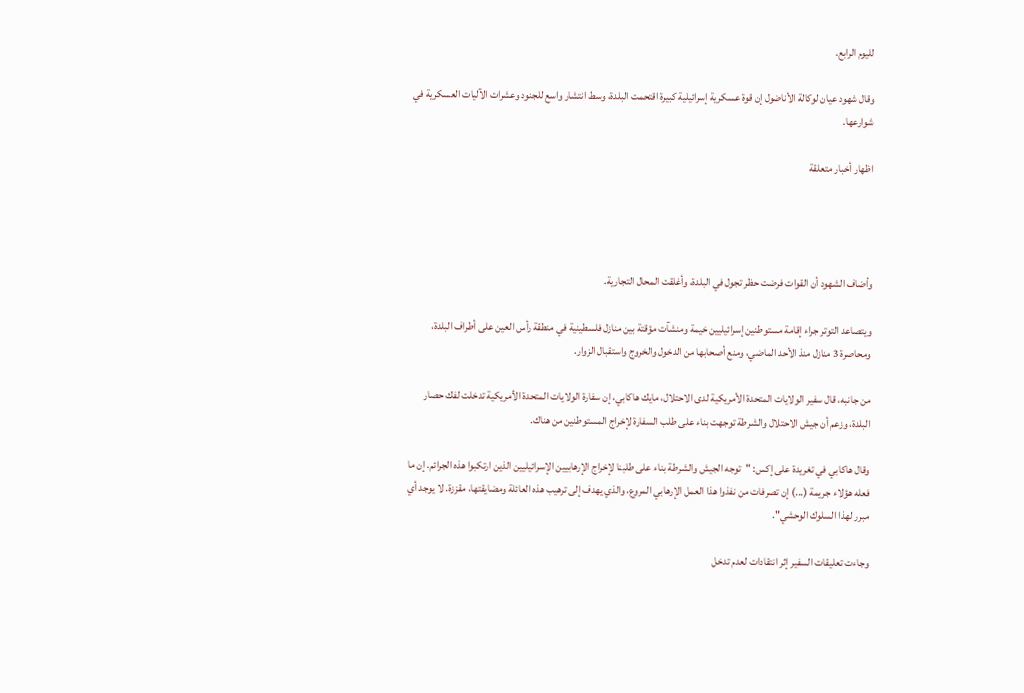لليوم الرابع.

وقال شهود عيان لوكالة الأناضول إن قوة عسكرية إسرائيلية كبيرة اقتحمت البلدة، وسط انتشار واسع للجنود وعشرات الآليات العسكرية في شوارعها.

اظهار أخبار متعلقة




وأضاف الشهود أن القوات فرضت حظر تجول في البلدة، وأغلقت المحال التجارية.

ويتصاعد التوتر جراء إقامة مستوطنين إسرائيليين خيمة ومنشآت مؤقتة بين منازل فلسطينية في منطقة رأس العين على أطراف البلدة، ومحاصرة 3 منازل منذ الأحد الماضي، ومنع أصحابها من الدخول والخروج واستقبال الزوار.

من جانبه، قال سفير الولايات المتحدة الأمريكية لدى الاحتلال، مايك هاكابي، إن سفارة الولايات المتحدة الأمريكية تدخلت لفك حصار البلدة، وزعم أن جيش الاحتلال والشرطة توجهت بناء على طلب السفارة لإخراج المستوطنين من هناك.

وقال هاكابي في تغريدة على إكس: "توجه الجيش والشرطة بناء على طلبنا لإخراج الإرهابيين الإسرائيليين الذين ارتكبوا هذه الجرائم. إن ما فعله هؤلاء جريمة (...) إن تصرفات من نفذوا هذا العمل الإرهابي المروع، والذي يهدف إلى ترهيب هذه العائلة ومضايقتها، مقززة. لا يوجد أي مبرر لهذا السلوك الوحشي".

وجاءت تعليقات السفير إثر انتقادات لعدم تدخل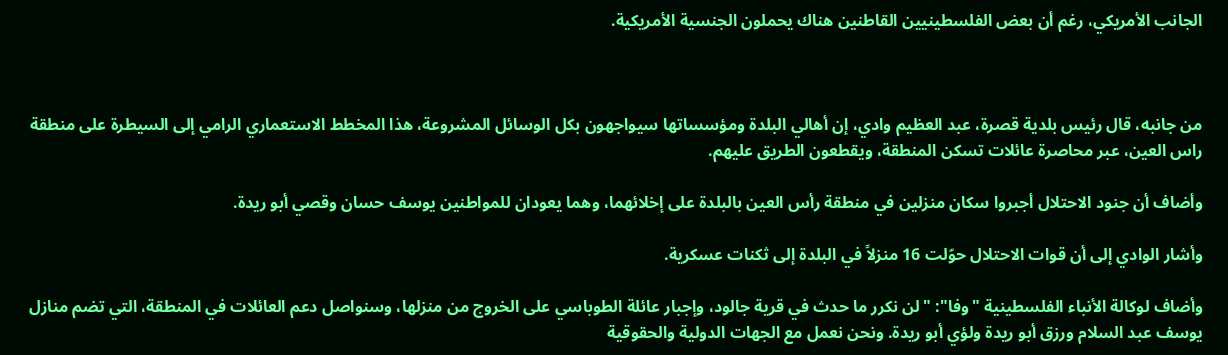الجانب الأمريكي، رغم أن بعض الفلسطينيين القاطنين هناك يحملون الجنسية الأمريكية.



من جانبه، قال رئيس بلدية قصرة، عبد العظيم وادي، إن أهالي البلدة ومؤسساتها سيواجهون بكل الوسائل المشروعة، هذا المخطط الاستعماري الرامي إلى السيطرة على منطقة راس العين، عبر محاصرة عائلات تسكن المنطقة، ويقطعون الطريق عليهم.

وأضاف أن جنود الاحتلال أجبروا سكان منزلين في منطقة رأس العين بالبلدة على إخلائهما، وهما يعودان للمواطنين يوسف حسان وقصي أبو ريدة.

وأشار الوادي إلى أن قوات الاحتلال حوّلت 16 منزلاً في البلدة إلى ثكنات عسكرية.

وأضاف لوكالة الأنباء الفلسطينية "وفا": "لن نكرر ما حدث في قرية جالود، وإجبار عائلة الطوباسي على الخروج من منزلها، وسنواصل دعم العائلات في المنطقة، التي تضم منازل يوسف عبد السلام ورزق أبو ريدة ولؤي أبو ريدة. ونحن نعمل مع الجهات الدولية والحقوقية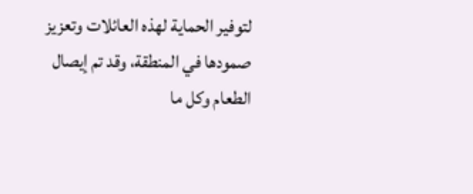لتوفير الحماية لهذه العائلات وتعزيز صمودها في المنطقة، وقد تم إيصال الطعام وكل ما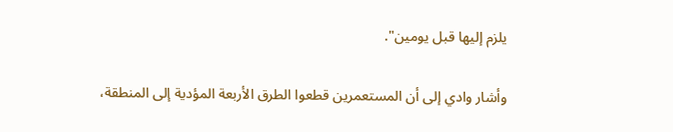يلزم إليها قبل يومين".

وأشار وادي إلى أن المستعمرين قطعوا الطرق الأربعة المؤدية إلى المنطقة،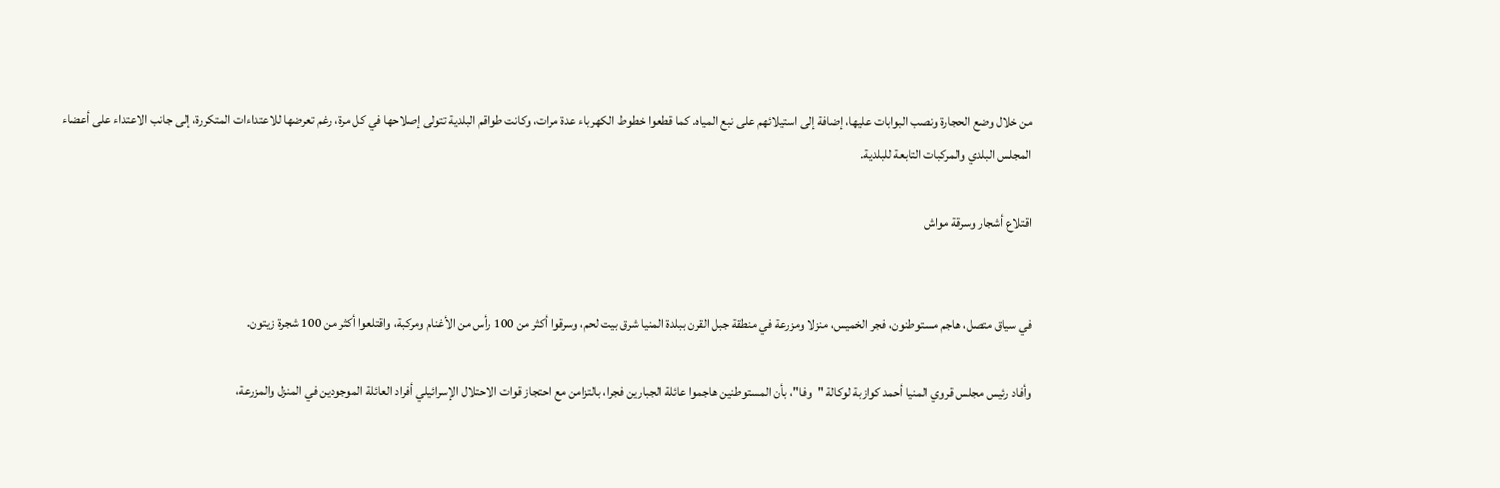من خلال وضع الحجارة ونصب البوابات عليها، إضافة إلى استيلائهم على نبع المياه. كما قطعوا خطوط الكهرباء عدة مرات، وكانت طواقم البلدية تتولى إصلاحها في كل مرة، رغم تعرضها للاعتداءات المتكررة، إلى جانب الاعتداء على أعضاء المجلس البلدي والمركبات التابعة للبلدية.

اقتلاع أشجار وسرقة مواش


في سياق متصل، هاجم مستوطنون، فجر الخميس، منزلا ومزرعة في منطقة جبل القرن ببلدة المنيا شرق بيت لحم، وسرقوا أكثر من 100 رأس من الأغنام ومركبة، واقتلعوا أكثر من 100 شجرة زيتون.

وأفاد رئيس مجلس قروي المنيا أحمد كوازبة لوكالة "وفا"، بأن المستوطنين هاجموا عائلة الجبارين فجرا، بالتزامن مع احتجاز قوات الاحتلال الإسرائيلي أفراد العائلة الموجودين في المنزل والمزرعة،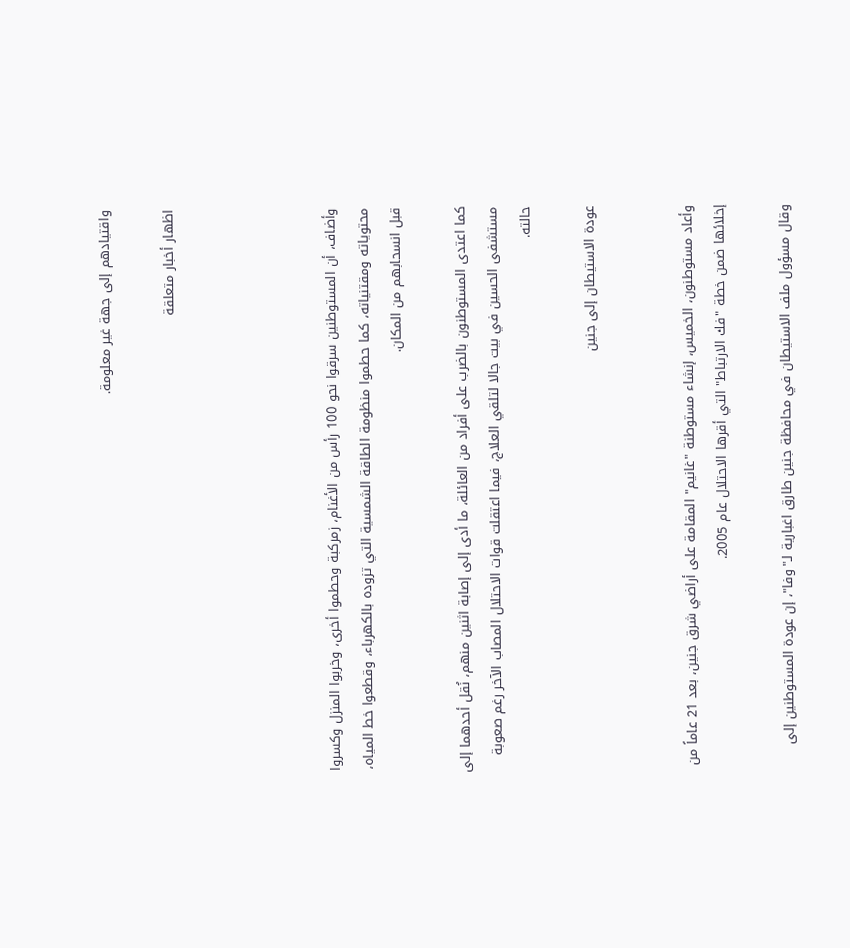واقتيادهم إلى جهة غير معلومة.

اظهار أخبار متعلقة




وأضاف، أن المستوطنين سرقوا نحو 100 رأس من الأغنام، زمركبة وحطموا أخرى، وخربوا المنزل وكسروا محتوياته ومقتنياته، كما حطموا منظومة الطاقة الشمسية التي تزوده بالكهرباء، وقطعوا خط المياه، قبل انسحابهم من المكان.

كما اعتدى المستوطنون بالضرب على أفراد من العائلة، ما أدى إلى إصابة اثنين منهم، نُقل أحدهما إلى مستشفى الحسين في بيت جالا لتلقي العلاج، فيما اعتقلت قوات الاحتلال المصاب الآخر رغم صعوبة حالته.

عودة الاستيطان إلى جنين


وأعاد مستوطنون، الخميس، إنشاء مستوطنة "غانيم" المقامة على أراضي شرق جنين، بعد 21 عاماً من إخلائها ضمن خطة "فك الارتباط" التي أقرها الاحتلال عام 2005.

وقال مسؤول ملف الاستيطان في محافظة جنين طارق اغبارية لـ"وفا"، إن عودة المستوطنين إلى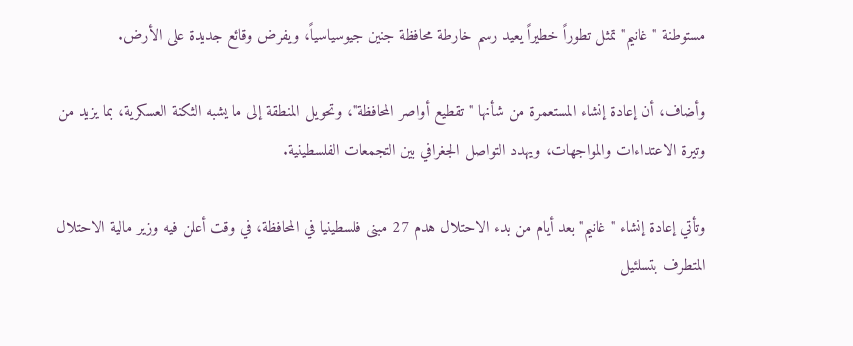مستوطنة "غانيم" تمثل تطوراً خطيراً يعيد رسم خارطة محافظة جنين جيوسياسياً، ويفرض وقائع جديدة على الأرض.

وأضاف، أن إعادة إنشاء المستعمرة من شأنها "تقطيع أواصر المحافظة"، وتحويل المنطقة إلى ما يشبه الثكنة العسكرية، بما يزيد من وتيرة الاعتداءات والمواجهات، ويهدد التواصل الجغرافي بين التجمعات الفلسطينية.

وتأتي إعادة إنشاء "غانيم" بعد أيام من بدء الاحتلال هدم 27 مبنى فلسطينيا في المحافظة، في وقت أعلن فيه وزير مالية الاحتلال المتطرف بتسلئيل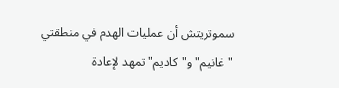سموتريتش أن عمليات الهدم في منطقتي "غانيم" و"كاديم" تمهد لإعادة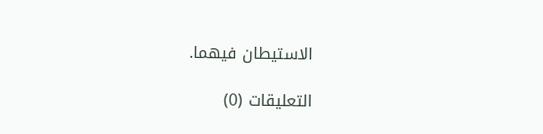الاستيطان فيهما.

التعليقات (0)